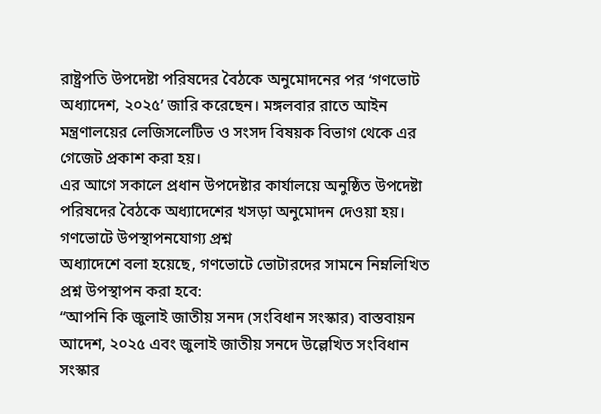রাষ্ট্রপতি উপদেষ্টা পরিষদের বৈঠকে অনুমোদনের পর ‘গণভোট অধ্যাদেশ, ২০২৫’ জারি করেছেন। মঙ্গলবার রাতে আইন মন্ত্রণালয়ের লেজিসলেটিভ ও সংসদ বিষয়ক বিভাগ থেকে এর গেজেট প্রকাশ করা হয়।
এর আগে সকালে প্রধান উপদেষ্টার কার্যালয়ে অনুষ্ঠিত উপদেষ্টা পরিষদের বৈঠকে অধ্যাদেশের খসড়া অনুমোদন দেওয়া হয়।
গণভোটে উপস্থাপনযোগ্য প্রশ্ন
অধ্যাদেশে বলা হয়েছে, গণভোটে ভোটারদের সামনে নিম্নলিখিত প্রশ্ন উপস্থাপন করা হবে:
“আপনি কি জুলাই জাতীয় সনদ (সংবিধান সংস্কার) বাস্তবায়ন আদেশ, ২০২৫ এবং জুলাই জাতীয় সনদে উল্লেখিত সংবিধান সংস্কার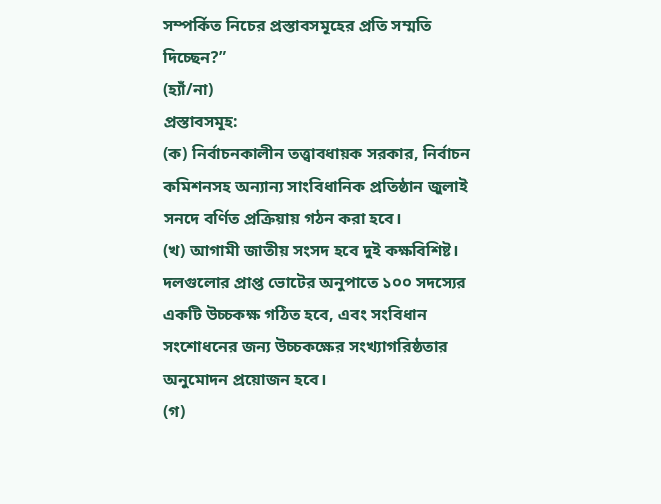সম্পর্কিত নিচের প্রস্তাবসমূহের প্রতি সম্মতি দিচ্ছেন?”
(হ্যাঁ/না)
প্রস্তাবসমূহ:
(ক) নির্বাচনকালীন তত্ত্বাবধায়ক সরকার, নির্বাচন কমিশনসহ অন্যান্য সাংবিধানিক প্রতিষ্ঠান জুলাই সনদে বর্ণিত প্রক্রিয়ায় গঠন করা হবে।
(খ) আগামী জাতীয় সংসদ হবে দুই কক্ষবিশিষ্ট। দলগুলোর প্রাপ্ত ভোটের অনুপাতে ১০০ সদস্যের একটি উচ্চকক্ষ গঠিত হবে, এবং সংবিধান সংশোধনের জন্য উচ্চকক্ষের সংখ্যাগরিষ্ঠতার অনুমোদন প্রয়োজন হবে।
(গ)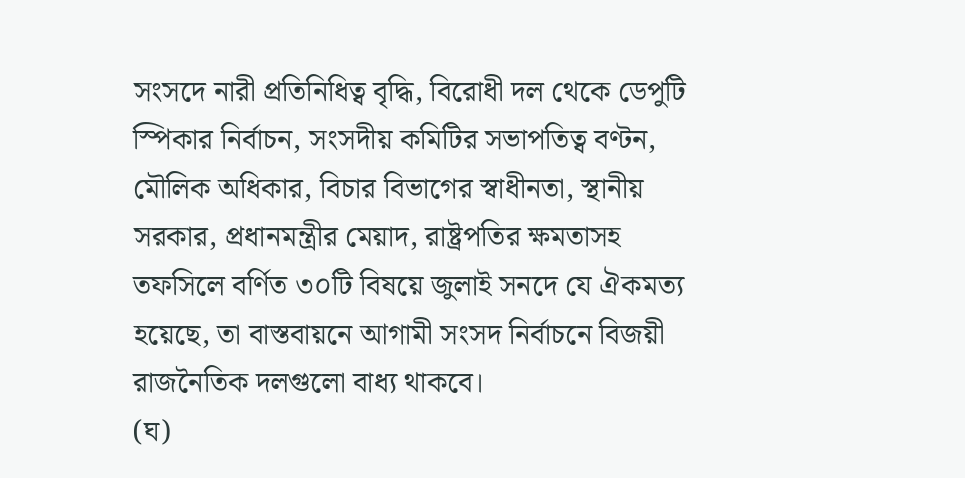সংসদে নারী প্রতিনিধিত্ব বৃদ্ধি, বিরোধী দল থেকে ডেপুটি স্পিকার নির্বাচন, সংসদীয় কমিটির সভাপতিত্ব বণ্টন, মৌলিক অধিকার, বিচার বিভাগের স্বাধীনতা, স্থানীয় সরকার, প্রধানমন্ত্রীর মেয়াদ, রাষ্ট্রপতির ক্ষমতাসহ তফসিলে বর্ণিত ৩০টি বিষয়ে জুলাই সনদে যে ঐকমত্য হয়েছে, তা বাস্তবায়নে আগামী সংসদ নির্বাচনে বিজয়ী রাজনৈতিক দলগুলো বাধ্য থাকবে।
(ঘ)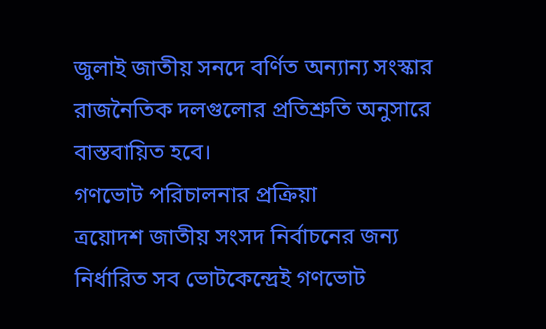জুলাই জাতীয় সনদে বর্ণিত অন্যান্য সংস্কার রাজনৈতিক দলগুলোর প্রতিশ্রুতি অনুসারে বাস্তবায়িত হবে।
গণভোট পরিচালনার প্রক্রিয়া
ত্রয়োদশ জাতীয় সংসদ নির্বাচনের জন্য নির্ধারিত সব ভোটকেন্দ্রেই গণভোট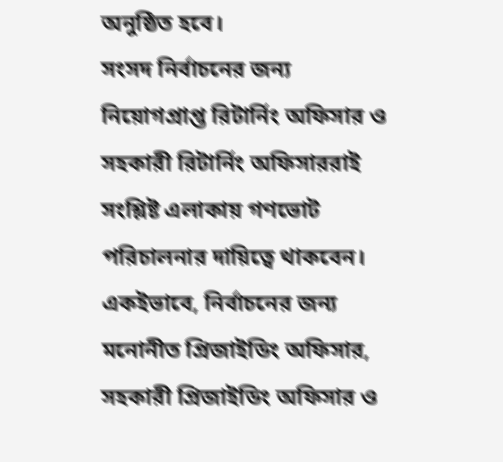অনুষ্ঠিত হবে।
সংসদ নির্বাচনের জন্য নিয়োগপ্রাপ্ত রিটার্নিং অফিসার ও সহকারী রিটার্নিং অফিসাররাই সংশ্লিষ্ট এলাকায় গণভোট পরিচালনার দায়িত্বে থাকবেন।
একইভাবে, নির্বাচনের জন্য মনোনীত প্রিজাইডিং অফিসার, সহকারী প্রিজাইডিং অফিসার ও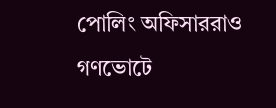পোলিং অফিসাররাও গণভোটে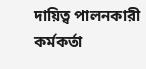দায়িত্ব পালনকারী কর্মকর্তা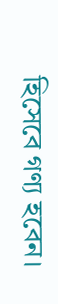হিসেবে গণ্য হবেন।